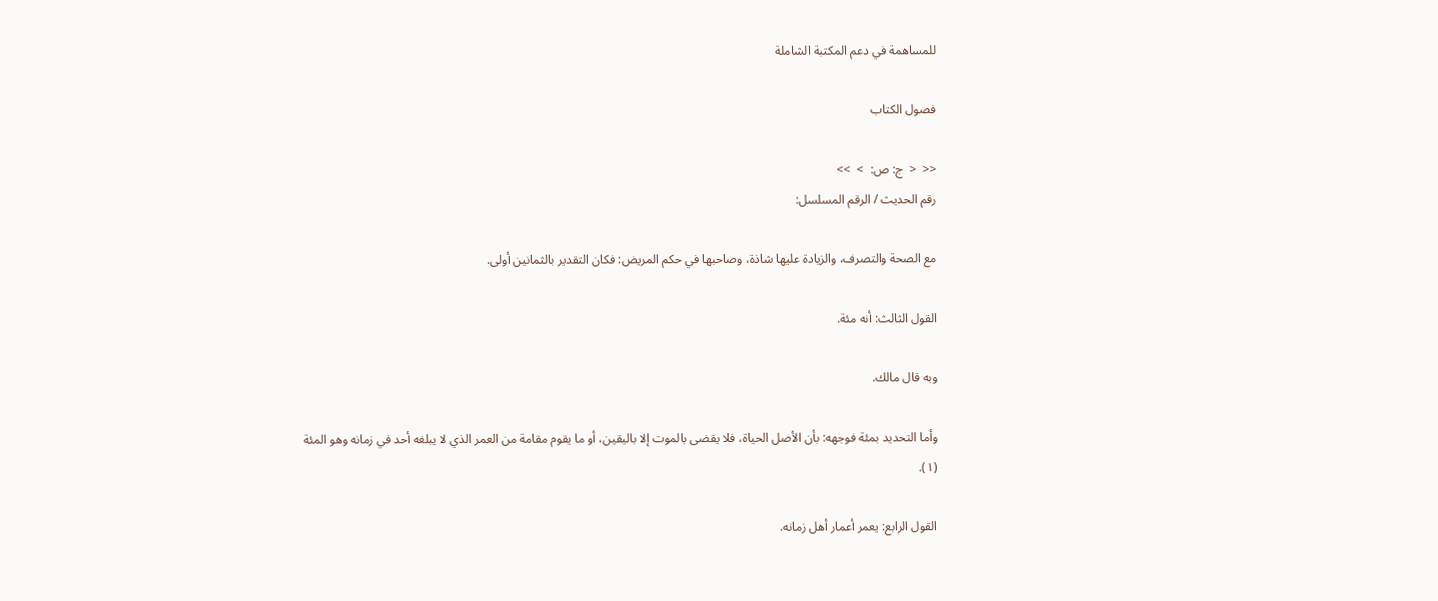للمساهمة في دعم المكتبة الشاملة

فصول الكتاب

<<  <  ج: ص:  >  >>
رقم الحديث / الرقم المسلسل:

مع الصحة والتصرف، والزيادة عليها شاذة، وصاحبها في حكم المريض: فكان التقدير بالثمانين أولى.

القول الثالث: أنه مئة.

وبه قال مالك.

وأما التحديد بمئة فوجهه: بأن الأصل الحياة، فلا يقضى بالموت إلا باليقين، أو ما يقوم مقامة من العمر الذي لا يبلغه أحد في زمانه وهو المئة (١).

القول الرابع: يعمر أعمار أهل زمانه.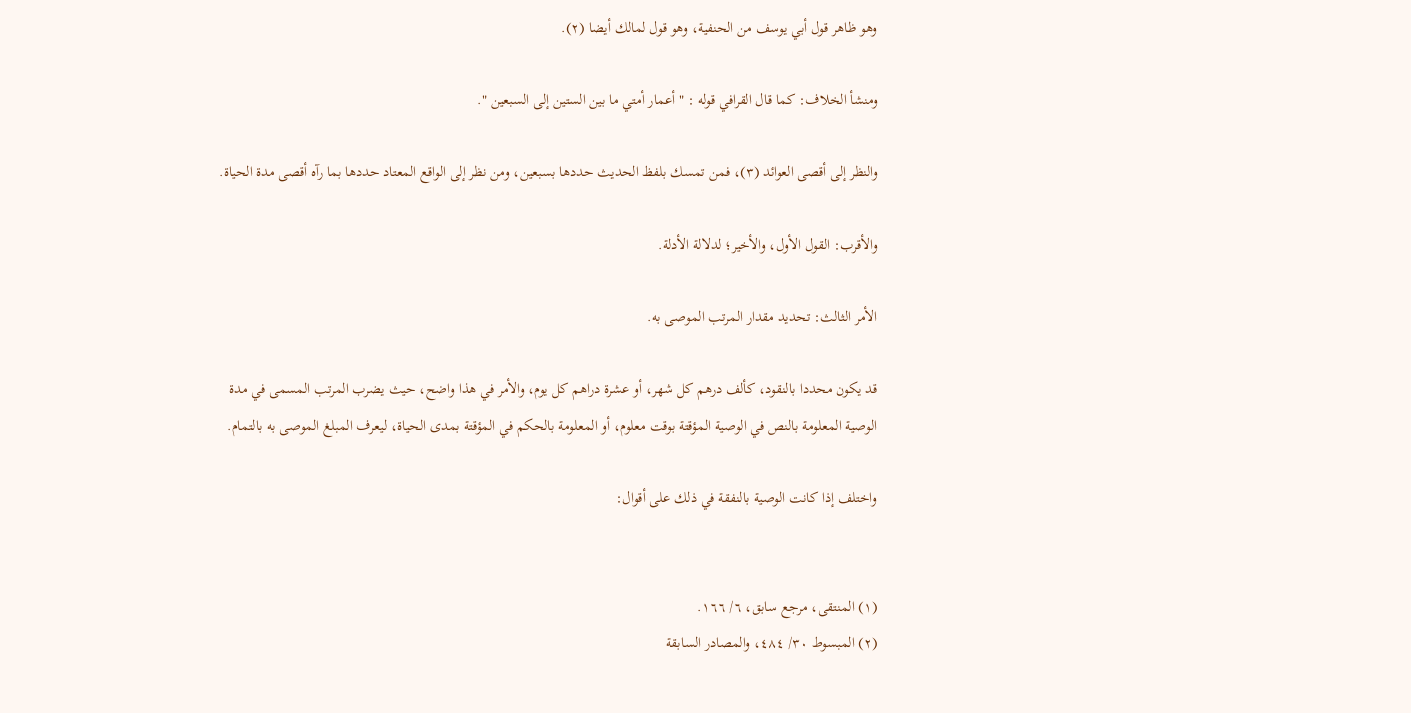وهو ظاهر قول أبي يوسف من الحنفية، وهو قول لمالك أيضا (٢).

ومنشأ الخلاف: كما قال القرافي قوله : " أعمار أمتي ما بين الستين إلى السبعين ".

والنظر إلى أقصى العوائد (٣)، فمن تمسك بلفظ الحديث حددها بسبعين، ومن نظر إلى الواقع المعتاد حددها بما رآه أقصى مدة الحياة.

والأقرب: القول الأول، والأخير؛ لدلالة الأدلة.

الأمر الثالث: تحديد مقدار المرتب الموصى به.

قد يكون محددا بالنقود، كألف درهم كل شهر، أو عشرة دراهم كل يوم، والأمر في هذا واضح، حيث يضرب المرتب المسمى في مدة الوصية المعلومة بالنص في الوصية المؤقتة بوقت معلوم، أو المعلومة بالحكم في المؤقتة بمدى الحياة، ليعرف المبلغ الموصى به بالتمام.

واختلف إذا كانت الوصية بالنفقة في ذلك على أقوال:


(١) المنتقى، مرجع سابق، ٦/ ١٦٦.
(٢) المبسوط ٣٠/ ٤٨٤، والمصادر السابقة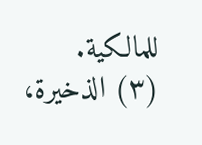للمالكية.
(٣) الذخيرة،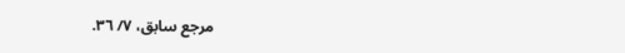مرجع سابق، ٧/ ٣٦.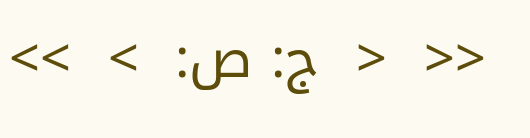<<  <  ج: ص:  >  >>